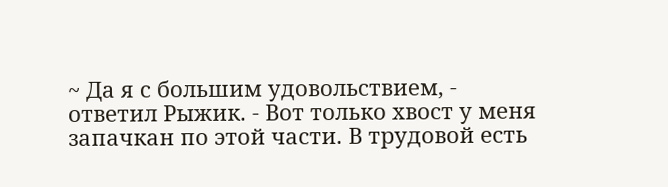~ Да я с большим удовольствием, - ответил Рыжик. - Вот только хвост у меня запачкан по этой части. В трудовой есть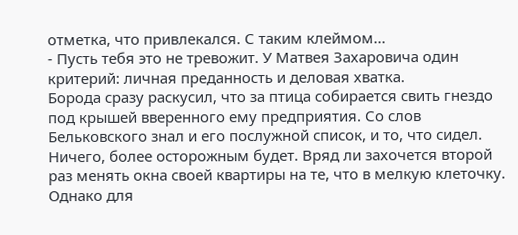отметка, что привлекался. С таким клеймом...
- Пусть тебя это не тревожит. У Матвея Захаровича один критерий: личная преданность и деловая хватка.
Борода сразу раскусил, что за птица собирается свить гнездо под крышей вверенного ему предприятия. Со слов Бельковского знал и его послужной список, и то, что сидел. Ничего, более осторожным будет. Вряд ли захочется второй раз менять окна своей квартиры на те, что в мелкую клеточку.
Однако для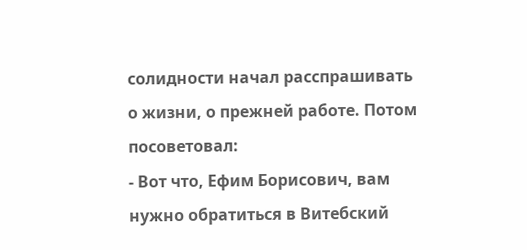солидности начал расспрашивать о жизни, о прежней работе. Потом посоветовал:
- Вот что, Ефим Борисович, вам нужно обратиться в Витебский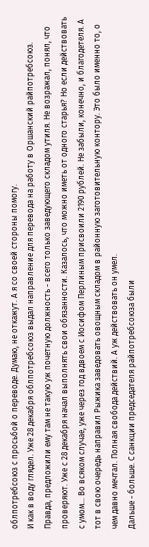облпотребсоюз с просьбой о переводе. Думаю, не откажут. А я со своей стороны помогу.
И как в воду глядел. Уже 28 декабря облпотребсоюз выдал направление для перевода на работу в Оршанский райпотребсоюз. Правда, предложили ему там не такую уж почетную должность - всего только заведующего складом утиля. Не возражал, понял, что проверяют. Уже с 28 декабря начал выполнять свои обязанности. Казалось, что можно иметь от одного старья? Но если действовать с умом... Во всяком случае, уже через год вдвоем с Иосифом Перлиным присвоили 2190 рублей. Не забыли, конечно, и благодетеля. А тот в свою очередь направил Рыжика заведовать овощным складом в районную заготовительную контору. Это было именно то, о чем давно мечтал. Полная свобода действий. А уж действовать он умел.
Дальше - больше. С санкции председателя райпотребсоюза были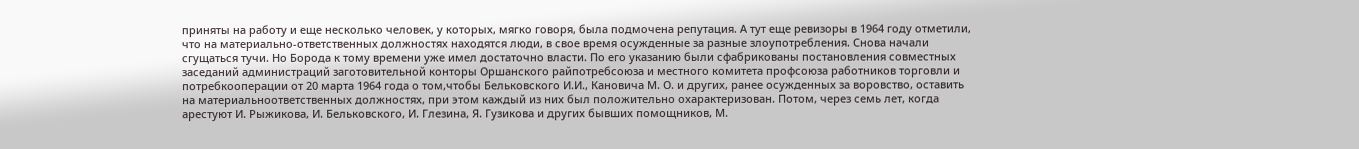приняты на работу и еще несколько человек, у которых, мягко говоря, была подмочена репутация. А тут еще ревизоры в 1964 году отметили, что на материально-ответственных должностях находятся люди, в свое время осужденные за разные злоупотребления. Снова начали сгущаться тучи. Но Борода к тому времени уже имел достаточно власти. По его указанию были сфабрикованы постановления совместных заседаний администраций заготовительной конторы Оршанского райпотребсоюза и местного комитета профсоюза работников торговли и потребкооперации от 20 марта 1964 года о том,чтобы Бельковского И.И., Кановича М. О. и других, ранее осужденных за воровство, оставить на материальноответственных должностях, при этом каждый из них был положительно охарактеризован. Потом, через семь лет, когда арестуют И. Рыжикова, И. Бельковского, И. Глезина, Я. Гузикова и других бывших помощников, М.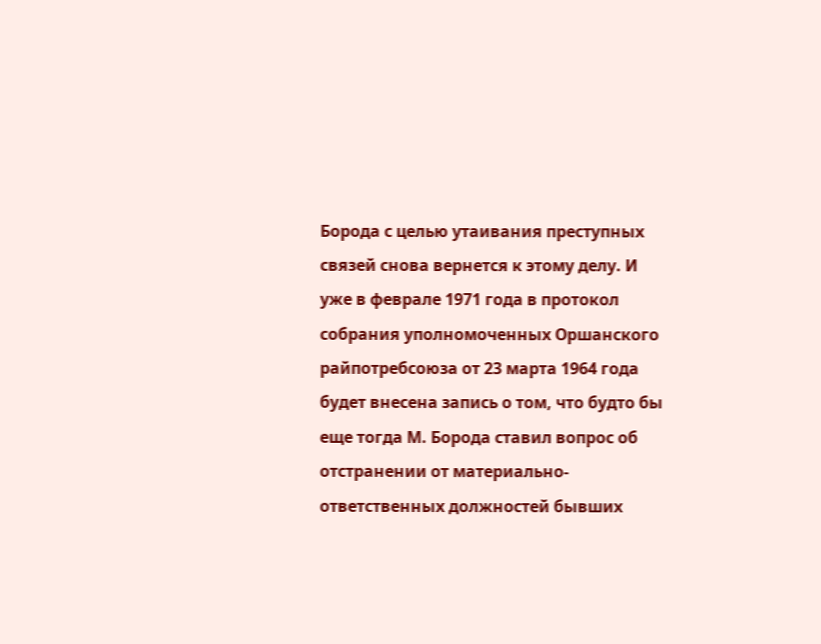Борода с целью утаивания преступных связей снова вернется к этому делу. И уже в феврале 1971 года в протокол собрания уполномоченных Оршанского райпотребсоюза от 23 марта 1964 года будет внесена запись о том, что будто бы еще тогда М. Борода ставил вопрос об отстранении от материально-ответственных должностей бывших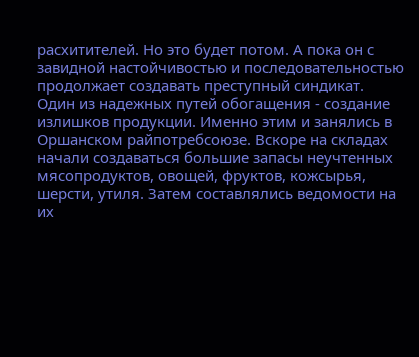расхитителей. Но это будет потом. А пока он с завидной настойчивостью и последовательностью продолжает создавать преступный синдикат.
Один из надежных путей обогащения - создание излишков продукции. Именно этим и занялись в Оршанском райпотребсоюзе. Вскоре на складах начали создаваться большие запасы неучтенных мясопродуктов, овощей, фруктов, кожсырья, шерсти, утиля. Затем составлялись ведомости на их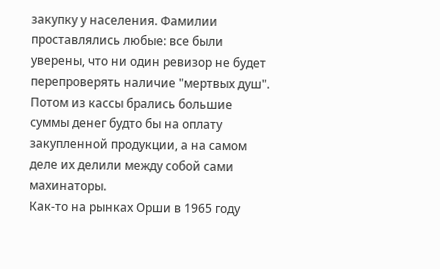закупку у населения. Фамилии проставлялись любые: все были уверены, что ни один ревизор не будет перепроверять наличие "мертвых душ". Потом из кассы брались большие суммы денег будто бы на оплату закупленной продукции, а на самом деле их делили между собой сами махинаторы.
Как-то на рынках Орши в 1965 году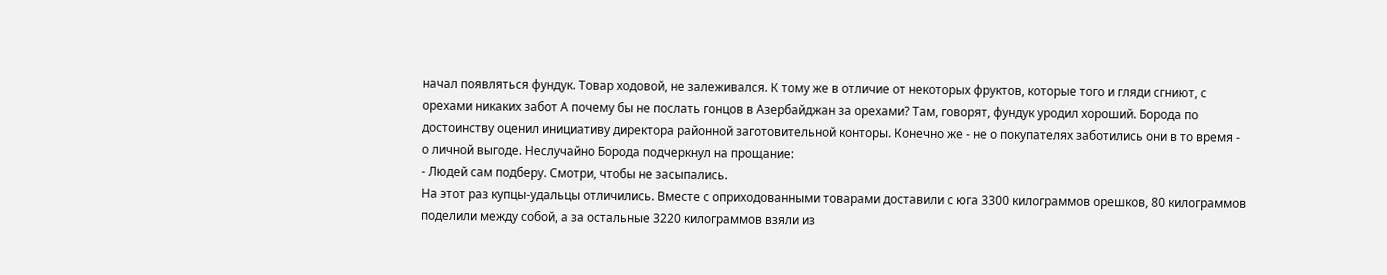начал появляться фундук. Товар ходовой, не залеживался. К тому же в отличие от некоторых фруктов, которые того и гляди сгниют, с орехами никаких забот А почему бы не послать гонцов в Азербайджан за орехами? Там, говорят, фундук уродил хороший. Борода по достоинству оценил инициативу директора районной заготовительной конторы. Конечно же - не о покупателях заботились они в то время - о личной выгоде. Неслучайно Борода подчеркнул на прощание:
- Людей сам подберу. Смотри, чтобы не засыпались.
На этот раз купцы-удальцы отличились. Вместе с оприходованными товарами доставили с юга 3300 килограммов орешков, 80 килограммов поделили между собой, а за остальные 3220 килограммов взяли из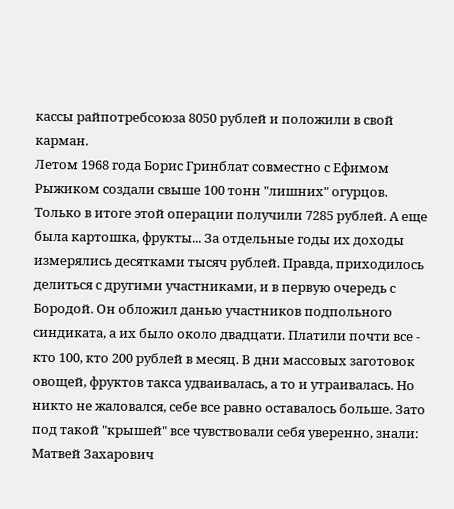кассы райпотребсоюза 8050 рублей и положили в свой карман.
Летом 1968 года Борис Гринблат совместно с Ефимом Рыжиком создали свыше 100 тонн "лишних" огурцов. Только в итоге этой операции получили 7285 рублей. А еще была картошка, фрукты... За отдельные годы их доходы измерялись десятками тысяч рублей. Правда, приходилось делиться с другими участниками, и в первую очередь с Бородой. Он обложил данью участников подпольного синдиката, а их было около двадцати. Платили почти все - кто 100, кто 200 рублей в месяц. В дни массовых заготовок овощей, фруктов такса удваивалась, а то и утраивалась. Но никто не жаловался, себе все равно оставалось больше. Зато под такой "крышей" все чувствовали себя уверенно, знали: Матвей Захарович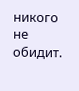никого не обидит.